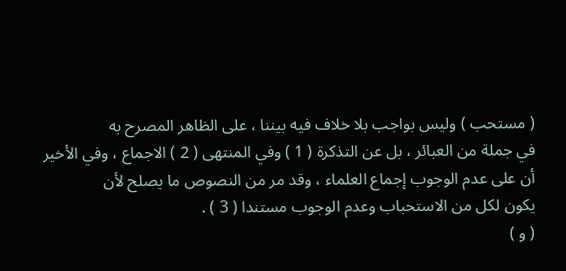( مستحب ) وليس بواجب بلا خلاف فيه بيننا ، على الظاهر المصرح به
في جملة من العبائر ، بل عن التذكرة ( 1 ) وفي المنتهى ( 2 ) الاجماع ، وفي الأخير
أن على عدم الوجوب إجماع العلماء ، وقد مر من النصوص ما يصلح لأن
يكون لكل من الاستحباب وعدم الوجوب مستندا ( 3 ) .
( و )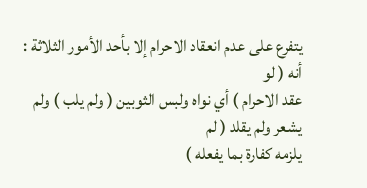يتفرع على عدم انعقاد الاحرام إلا بأحد الأمور الثلاثة : أنه ( لو
عقد الاحرام ) أي نواه ولبس الثوبين ( ولم يلب ) ولم يشعر ولم يقلد ( لم
يلزمه كفارة بما يفعله )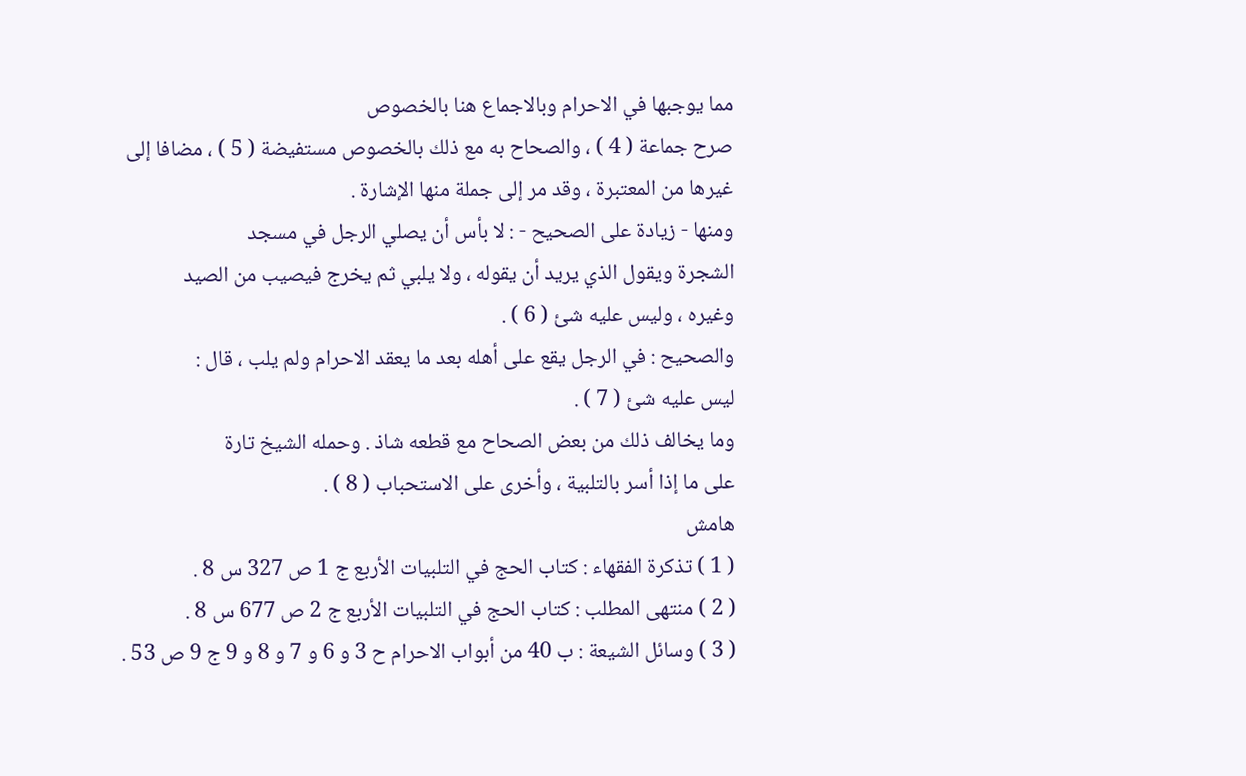مما يوجبها في الاحرام وبالاجماع هنا بالخصوص
صرح جماعة ( 4 ) ، والصحاح به مع ذلك بالخصوص مستفيضة ( 5 ) ، مضافا إلى
غيرها من المعتبرة ، وقد مر إلى جملة منها الإشارة .
ومنها - زيادة على الصحيح - : لا بأس أن يصلي الرجل في مسجد
الشجرة ويقول الذي يريد أن يقوله ، ولا يلبي ثم يخرج فيصيب من الصيد
وغيره ، وليس عليه شئ ( 6 ) .
والصحيح : في الرجل يقع على أهله بعد ما يعقد الاحرام ولم يلب ، قال :
ليس عليه شئ ( 7 ) .
وما يخالف ذلك من بعض الصحاح مع قطعه شاذ . وحمله الشيخ تارة
على ما إذا أسر بالتلبية ، وأخرى على الاستحباب ( 8 ) .
هامش
( 1 ) تذكرة الفقهاء : كتاب الحج في التلبيات الأربع ج 1 ص 327 س 8 .
( 2 ) منتهى المطلب : كتاب الحج في التلبيات الأربع ج 2 ص 677 س 8 .
( 3 ) وسائل الشيعة : ب 40 من أبواب الاحرام ح 3 و 6 و 7 و 8 و 9 ج 9 ص 53 .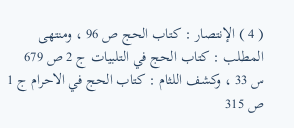( 4 ) الإنتصار : كتاب الحج ص 96 ، ومنتهى المطلب : كتاب الحج في التلبيات ج 2 ص 679
س 33 ، وكشف اللثام : كتاب الحج في الاحرام ج 1 ص 315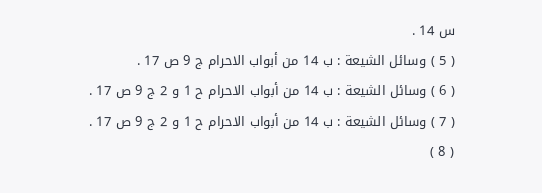س 14 .
( 5 ) وسائل الشيعة : ب 14 من أبواب الاحرام ج 9 ص 17 .
( 6 ) وسائل الشيعة : ب 14 من أبواب الاحرام ح 1 و 2 ج 9 ص 17 .
( 7 ) وسائل الشيعة : ب 14 من أبواب الاحرام ح 1 و 2 ج 9 ص 17 .
( 8 )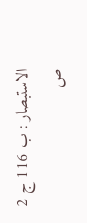الاستبصار : ب 116 ج 2 ص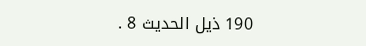190 ذيل الحديث 8 .